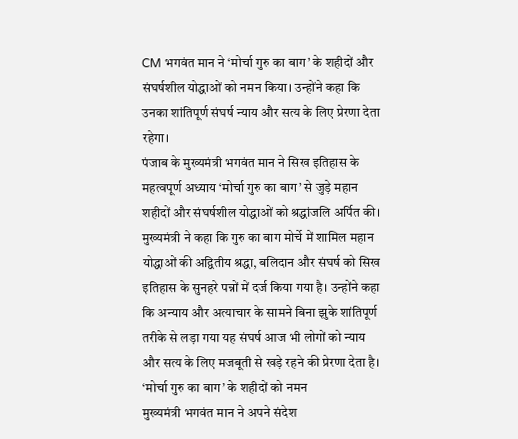CM भगवंत मान ने ‘मोर्चा गुरु का बाग’ के शहीदों और संघर्षशील योद्धाओं को नमन किया। उन्होंने कहा कि उनका शांतिपूर्ण संघर्ष न्याय और सत्य के लिए प्रेरणा देता रहेगा।
पंजाब के मुख्यमंत्री भगवंत मान ने सिख इतिहास के महत्वपूर्ण अध्याय ‘मोर्चा गुरु का बाग’ से जुड़े महान शहीदों और संघर्षशील योद्धाओं को श्रद्धांजलि अर्पित की। मुख्यमंत्री ने कहा कि गुरु का बाग मोर्चे में शामिल महान योद्धाओं की अद्वितीय श्रद्धा, बलिदान और संघर्ष को सिख इतिहास के सुनहरे पन्नों में दर्ज किया गया है। उन्होंने कहा कि अन्याय और अत्याचार के सामने बिना झुके शांतिपूर्ण तरीके से लड़ा गया यह संघर्ष आज भी लोगों को न्याय और सत्य के लिए मजबूती से खड़े रहने की प्रेरणा देता है।
‘मोर्चा गुरु का बाग’ के शहीदों को नमन
मुख्यमंत्री भगवंत मान ने अपने संदेश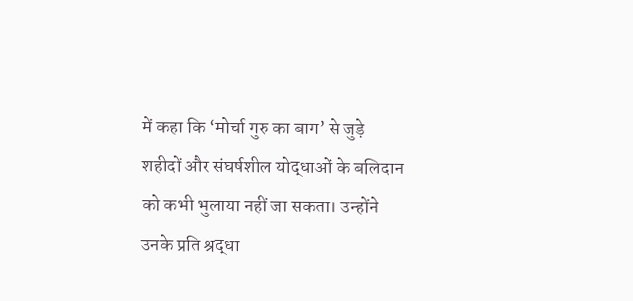में कहा कि ‘मोर्चा गुरु का बाग’ से जुड़े शहीदों और संघर्षशील योद्धाओं के बलिदान को कभी भुलाया नहीं जा सकता। उन्होंने उनके प्रति श्रद्धा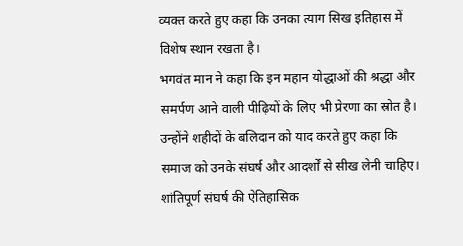व्यक्त करते हुए कहा कि उनका त्याग सिख इतिहास में विशेष स्थान रखता है।
भगवंत मान ने कहा कि इन महान योद्धाओं की श्रद्धा और समर्पण आने वाली पीढ़ियों के लिए भी प्रेरणा का स्रोत है। उन्होंने शहीदों के बलिदान को याद करते हुए कहा कि समाज को उनके संघर्ष और आदर्शों से सीख लेनी चाहिए।
शांतिपूर्ण संघर्ष की ऐतिहासिक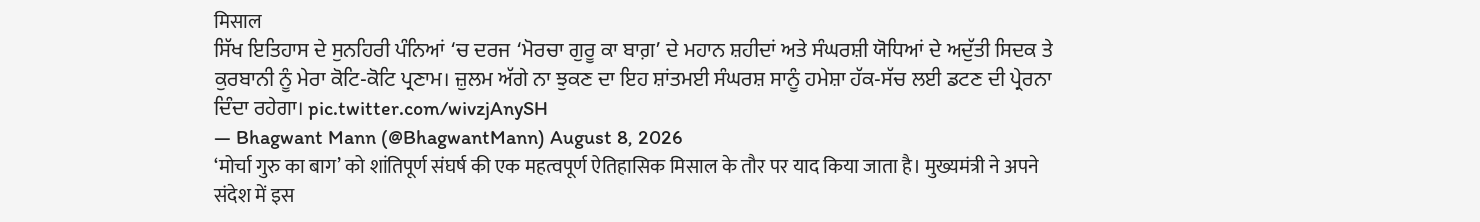मिसाल
ਸਿੱਖ ਇਤਿਹਾਸ ਦੇ ਸੁਨਹਿਰੀ ਪੰਨਿਆਂ ‘ਚ ਦਰਜ ‘ਮੋਰਚਾ ਗੁਰੂ ਕਾ ਬਾਗ਼’ ਦੇ ਮਹਾਨ ਸ਼ਹੀਦਾਂ ਅਤੇ ਸੰਘਰਸ਼ੀ ਯੋਧਿਆਂ ਦੇ ਅਦੁੱਤੀ ਸਿਦਕ ਤੇ ਕੁਰਬਾਨੀ ਨੂੰ ਮੇਰਾ ਕੋਟਿ-ਕੋਟਿ ਪ੍ਰਣਾਮ। ਜ਼ੁਲਮ ਅੱਗੇ ਨਾ ਝੁਕਣ ਦਾ ਇਹ ਸ਼ਾਂਤਮਈ ਸੰਘਰਸ਼ ਸਾਨੂੰ ਹਮੇਸ਼ਾ ਹੱਕ-ਸੱਚ ਲਈ ਡਟਣ ਦੀ ਪ੍ਰੇਰਨਾ ਦਿੰਦਾ ਰਹੇਗਾ। pic.twitter.com/wivzjAnySH
— Bhagwant Mann (@BhagwantMann) August 8, 2026
‘मोर्चा गुरु का बाग’ को शांतिपूर्ण संघर्ष की एक महत्वपूर्ण ऐतिहासिक मिसाल के तौर पर याद किया जाता है। मुख्यमंत्री ने अपने संदेश में इस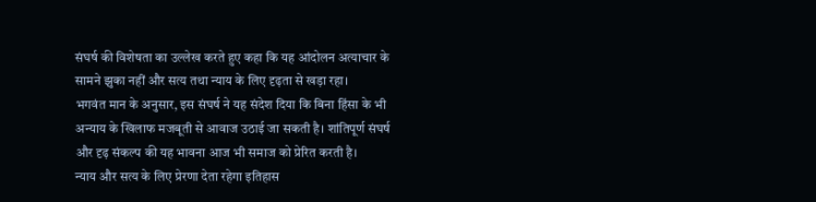संघर्ष की विशेषता का उल्लेख करते हुए कहा कि यह आंदोलन अत्याचार के सामने झुका नहीं और सत्य तथा न्याय के लिए दृढ़ता से खड़ा रहा।
भगवंत मान के अनुसार, इस संघर्ष ने यह संदेश दिया कि बिना हिंसा के भी अन्याय के खिलाफ मजबूती से आवाज उठाई जा सकती है। शांतिपूर्ण संघर्ष और दृढ़ संकल्प की यह भावना आज भी समाज को प्रेरित करती है।
न्याय और सत्य के लिए प्रेरणा देता रहेगा इतिहास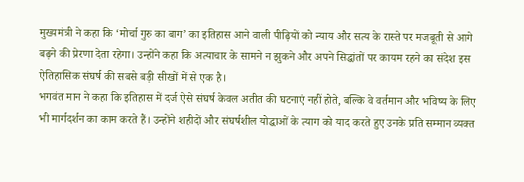मुख्यमंत्री ने कहा कि ‘मोर्चा गुरु का बाग’ का इतिहास आने वाली पीढ़ियों को न्याय और सत्य के रास्ते पर मजबूती से आगे बढ़ने की प्रेरणा देता रहेगा। उन्होंने कहा कि अत्याचार के सामने न झुकने और अपने सिद्धांतों पर कायम रहने का संदेश इस ऐतिहासिक संघर्ष की सबसे बड़ी सीखों में से एक है।
भगवंत मान ने कहा कि इतिहास में दर्ज ऐसे संघर्ष केवल अतीत की घटनाएं नहीं होते, बल्कि वे वर्तमान और भविष्य के लिए भी मार्गदर्शन का काम करते हैं। उन्होंने शहीदों और संघर्षशील योद्धाओं के त्याग को याद करते हुए उनके प्रति सम्मान व्यक्त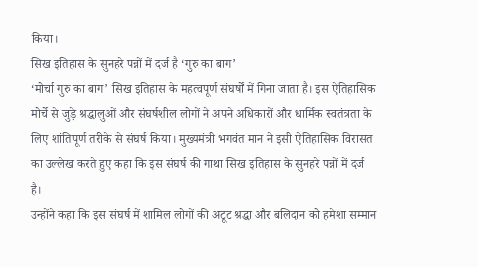किया।
सिख इतिहास के सुनहरे पन्नों में दर्ज है ‘गुरु का बाग’
‘मोर्चा गुरु का बाग’ सिख इतिहास के महत्वपूर्ण संघर्षों में गिना जाता है। इस ऐतिहासिक मोर्चे से जुड़े श्रद्धालुओं और संघर्षशील लोगों ने अपने अधिकारों और धार्मिक स्वतंत्रता के लिए शांतिपूर्ण तरीके से संघर्ष किया। मुख्यमंत्री भगवंत मान ने इसी ऐतिहासिक विरासत का उल्लेख करते हुए कहा कि इस संघर्ष की गाथा सिख इतिहास के सुनहरे पन्नों में दर्ज है।
उन्होंने कहा कि इस संघर्ष में शामिल लोगों की अटूट श्रद्धा और बलिदान को हमेशा सम्मान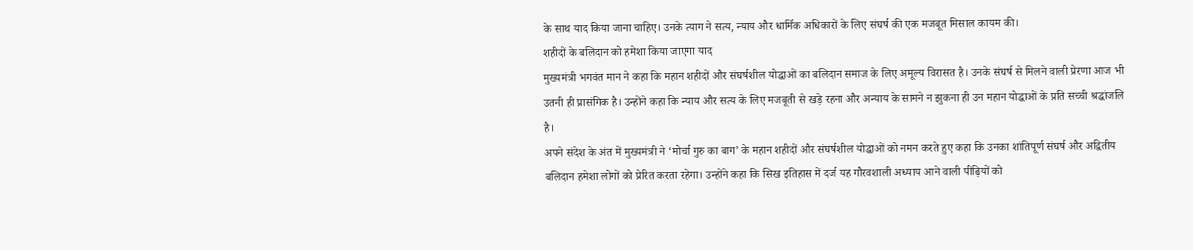के साथ याद किया जाना चाहिए। उनके त्याग ने सत्य, न्याय और धार्मिक अधिकारों के लिए संघर्ष की एक मजबूत मिसाल कायम की।
शहीदों के बलिदान को हमेशा किया जाएगा याद
मुख्यमंत्री भगवंत मान ने कहा कि महान शहीदों और संघर्षशील योद्धाओं का बलिदान समाज के लिए अमूल्य विरासत है। उनके संघर्ष से मिलने वाली प्रेरणा आज भी उतनी ही प्रासंगिक है। उन्होंने कहा कि न्याय और सत्य के लिए मजबूती से खड़े रहना और अन्याय के सामने न झुकना ही उन महान योद्धाओं के प्रति सच्ची श्रद्धांजलि है।
अपने संदेश के अंत में मुख्यमंत्री ने ‘मोर्चा गुरु का बाग’ के महान शहीदों और संघर्षशील योद्धाओं को नमन करते हुए कहा कि उनका शांतिपूर्ण संघर्ष और अद्वितीय बलिदान हमेशा लोगों को प्रेरित करता रहेगा। उन्होंने कहा कि सिख इतिहास में दर्ज यह गौरवशाली अध्याय आने वाली पीढ़ियों को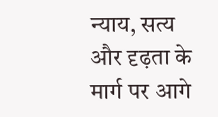न्याय, सत्य और दृढ़ता के मार्ग पर आगे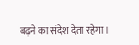बढ़ने का संदेश देता रहेगा।